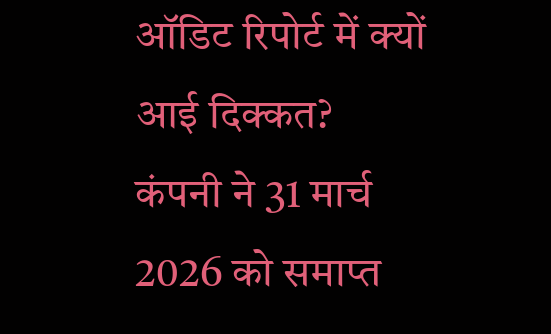ऑडिट रिपोर्ट में क्यों आई दिक्कत?
कंपनी ने 31 मार्च 2026 को समाप्त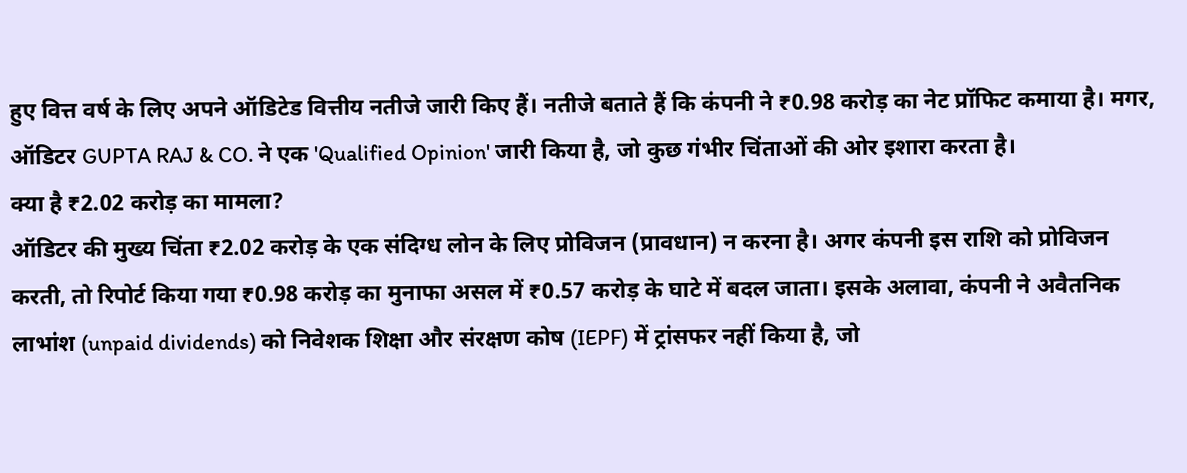हुए वित्त वर्ष के लिए अपने ऑडिटेड वित्तीय नतीजे जारी किए हैं। नतीजे बताते हैं कि कंपनी ने ₹0.98 करोड़ का नेट प्रॉफिट कमाया है। मगर, ऑडिटर GUPTA RAJ & CO. ने एक 'Qualified Opinion' जारी किया है, जो कुछ गंभीर चिंताओं की ओर इशारा करता है।
क्या है ₹2.02 करोड़ का मामला?
ऑडिटर की मुख्य चिंता ₹2.02 करोड़ के एक संदिग्ध लोन के लिए प्रोविजन (प्रावधान) न करना है। अगर कंपनी इस राशि को प्रोविजन करती, तो रिपोर्ट किया गया ₹0.98 करोड़ का मुनाफा असल में ₹0.57 करोड़ के घाटे में बदल जाता। इसके अलावा, कंपनी ने अवैतनिक लाभांश (unpaid dividends) को निवेशक शिक्षा और संरक्षण कोष (IEPF) में ट्रांसफर नहीं किया है, जो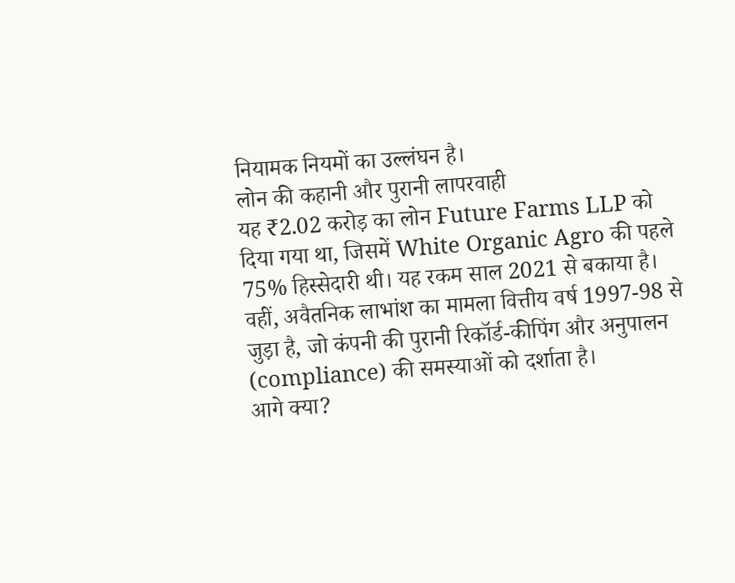नियामक नियमों का उल्लंघन है।
लोन की कहानी और पुरानी लापरवाही
यह ₹2.02 करोड़ का लोन Future Farms LLP को दिया गया था, जिसमें White Organic Agro की पहले 75% हिस्सेदारी थी। यह रकम साल 2021 से बकाया है। वहीं, अवैतनिक लाभांश का मामला वित्तीय वर्ष 1997-98 से जुड़ा है, जो कंपनी की पुरानी रिकॉर्ड-कीपिंग और अनुपालन (compliance) की समस्याओं को दर्शाता है।
आगे क्या?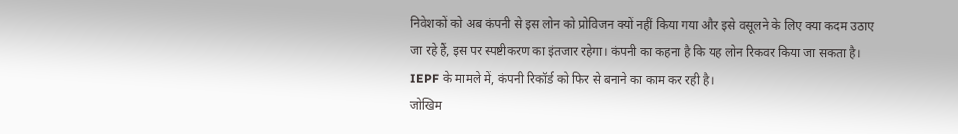निवेशकों को अब कंपनी से इस लोन को प्रोविजन क्यों नहीं किया गया और इसे वसूलने के लिए क्या कदम उठाए जा रहे हैं, इस पर स्पष्टीकरण का इंतजार रहेगा। कंपनी का कहना है कि यह लोन रिकवर किया जा सकता है। IEPF के मामले में, कंपनी रिकॉर्ड को फिर से बनाने का काम कर रही है।
जोखिम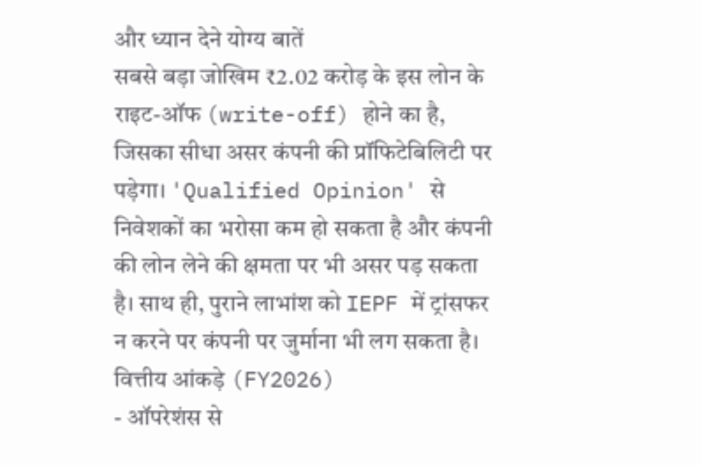और ध्यान देने योग्य बातें
सबसे बड़ा जोखिम ₹2.02 करोड़ के इस लोन के राइट-ऑफ (write-off) होने का है, जिसका सीधा असर कंपनी की प्रॉफिटेबिलिटी पर पड़ेगा। 'Qualified Opinion' से निवेशकों का भरोसा कम हो सकता है और कंपनी की लोन लेने की क्षमता पर भी असर पड़ सकता है। साथ ही, पुराने लाभांश को IEPF में ट्रांसफर न करने पर कंपनी पर जुर्माना भी लग सकता है।
वित्तीय आंकड़े (FY2026)
- ऑपरेशंस से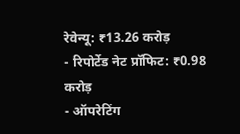रेवेन्यू: ₹13.26 करोड़
- रिपोर्टेड नेट प्रॉफिट: ₹0.98 करोड़
- ऑपरेटिंग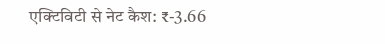एक्टिविटी से नेट कैश: ₹-3.66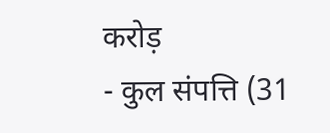करोड़
- कुल संपत्ति (31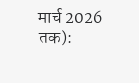मार्च 2026 तक):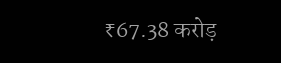₹67.38 करोड़